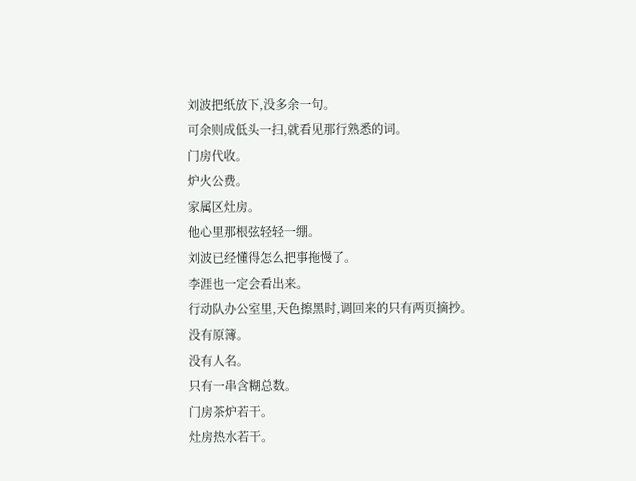刘波把纸放下,没多余一句。
可余则成低头一扫,就看见那行熟悉的词。
门房代收。
炉火公费。
家属区灶房。
他心里那根弦轻轻一绷。
刘波已经懂得怎么把事拖慢了。
李涯也一定会看出来。
行动队办公室里,天色擦黑时,调回来的只有两页摘抄。
没有原簿。
没有人名。
只有一串含糊总数。
门房茶炉若干。
灶房热水若干。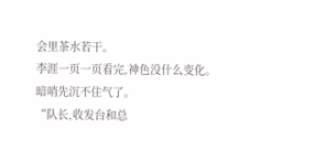会里茶水若干。
李涯一页一页看完,神色没什么变化。
暗哨先沉不住气了。
“队长,收发台和总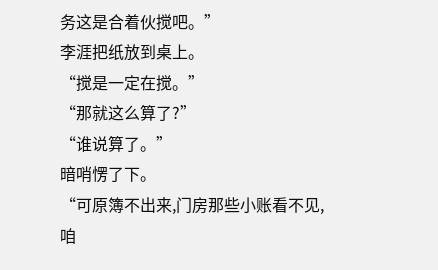务这是合着伙搅吧。”
李涯把纸放到桌上。
“搅是一定在搅。”
“那就这么算了?”
“谁说算了。”
暗哨愣了下。
“可原簿不出来,门房那些小账看不见,咱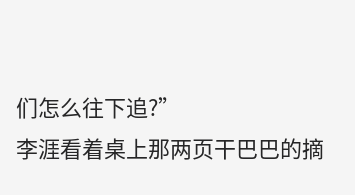们怎么往下追?”
李涯看着桌上那两页干巴巴的摘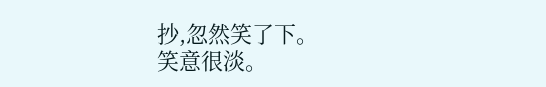抄,忽然笑了下。
笑意很淡。